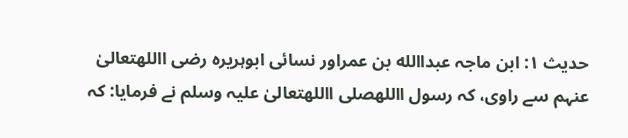حدیث ۱: ابن ماجہ عبداالله بن عمراور نسائی ابوہریرہ رضی االلهتعالیٰ عنہم سے راوی، کہ رسول االلهصلی االلهتعالیٰ علیہ وسلم نے فرمایا: کہ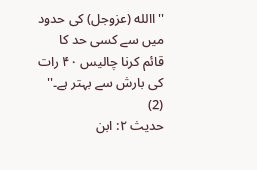''االله (عزوجل) کی حدود میں سے کسی حد کا قائم کرنا چالیس ۴۰ رات کی بارش سے بہتر ہے۔'' (2)
حدیث ۲: ابن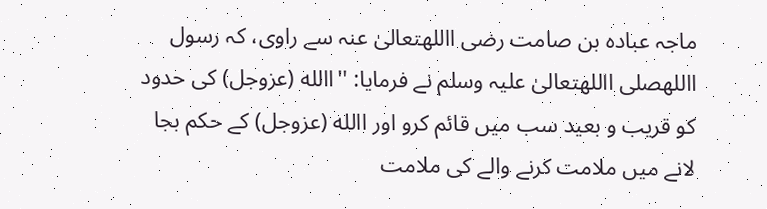ماجہ عبادہ بن صامت رضی االلهتعالیٰ عنہ سے راوی، کہ رسول االلهصلی االلهتعالیٰ علیہ وسلم نے فرمایا: ''االله (عزوجل) کی حدود کو قریب و بعید سب میں قائم کرو اور االله (عزوجل) کے حکم بجا لانے میں ملامت کرنے والے کی ملامت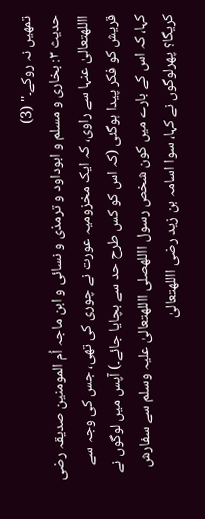تمھیں نہ روکے۔'' (3)
حدیث ۳: بخاری و مسلم و ابوداود و ترمذی و نسائی و ابن ماجہ اُم المومنین صدیقہ رضی االلهتعالیٰ عنہا سے راوی، کہ ایک مخزومیہ عورت نے چوری کی تھی، جس کی وجہ سے قریش کو فکر پیدا ہوگئی (کہ اس کو کس طرح حد سے بچایا جائے۔) آپس میں لوگوں نے کہا، کہ اس کے بارے میں کون شخص رسول االلهصلی االلهتعالیٰ علیہ وسلم سے سفارش کریگا؟ پھرلوگوں نے کہا، سوا اسامہ بن زید رضی االلهتعالیٰ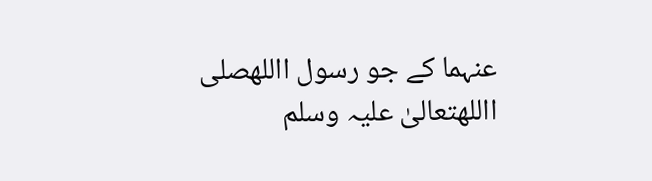عنہما کے جو رسول االلهصلی االلهتعالیٰ علیہ وسلم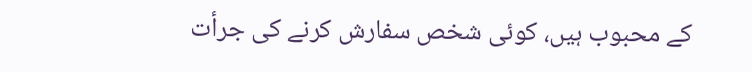کے محبوب ہیں، کوئی شخص سفارش کرنے کی جرأت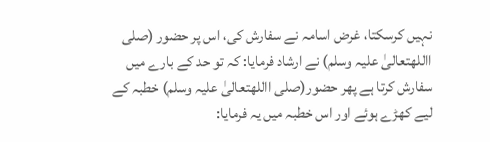نہیں کرسکتا، غرض اسامہ نے سفارش کی، اس پر حضور (صلی االلهتعالیٰ علیہ وسلم) نے ارشاد فرمایا: کہ تو حد کے بارے میں سفارش کرتا ہے پھر حضور(صلی االلهتعالیٰ علیہ وسلم) خطبہ کے لیے کھڑے ہوئے اور اس خطبہ میں یہ فرمایا: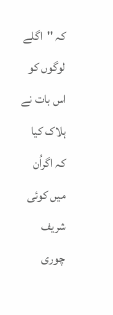کہ ''اگلے لوگوں کو اس بات نے ہلاک کیا کہ اگراُن میں کوئی شریف چوری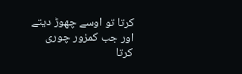کرتا تو اوسے چھوڑ دیتے اور جب کمزور چوری کرتا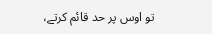تو اوس پر حد قائم کرتے،